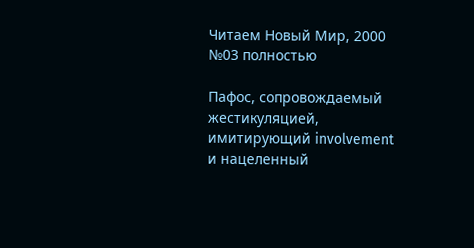Читаем Новый Мир, 2000 №03 полностью

Пафос, сопровождаемый жестикуляцией, имитирующий involvement и нацеленный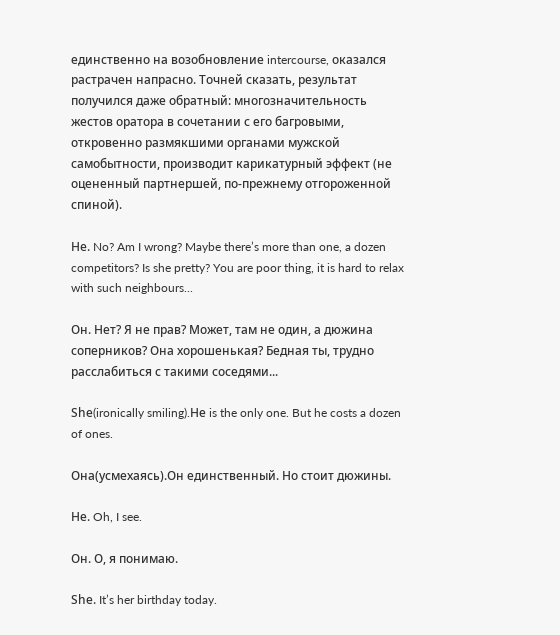единственно на возобновление intercourse, оказался растрачен напрасно. Точней сказать, результат получился даже обратный: многозначительность жестов оратора в сочетании с его багровыми, откровенно размякшими органами мужской самобытности, производит карикатурный эффект (не оцененный партнершей, по-прежнему отгороженной спиной).

Нe. No? Am I wrong? Maybe there’s more than one, a dozen competitors? Is she pretty? You are poor thing, it is hard to relax with such neighbours...

Он. Нет? Я не прав? Может, там не один, а дюжина соперников? Она хорошенькая? Бедная ты, трудно расслабиться с такими соседями...

Shе(ironically smiling).Не is the only one. But he costs a dozen of ones.

Она(усмехаясь).Он единственный. Но стоит дюжины.

Не. Oh, I see.

Он. О, я понимаю.

Shе. It’s her birthday today.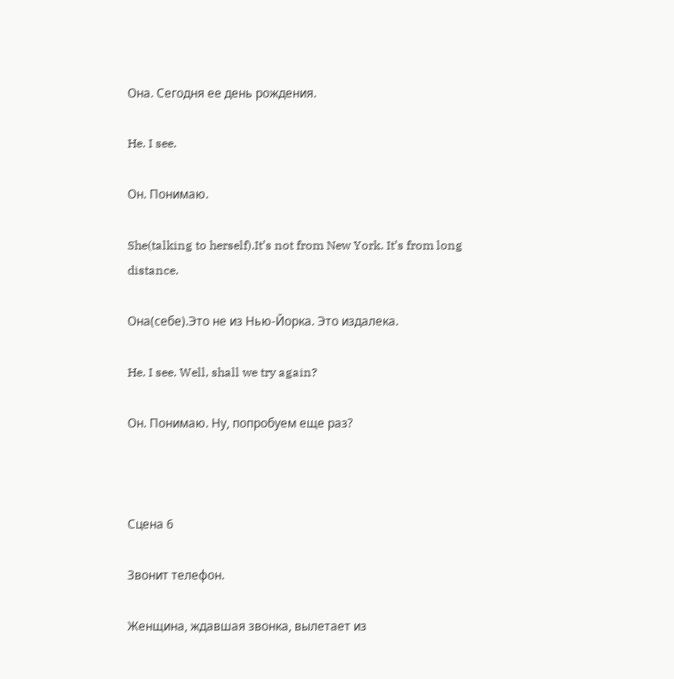Она. Сегодня ее день рождения.

He. I see.

Он. Понимаю.

She(talking to herself).It’s not from New York. It’s from long distance.

Она(себе).Это не из Нью-Йорка. Это издалека.

He. I see. Well, shall we try again?

Он. Понимаю. Ну, попробуем еще раз?



Сцена 6

Звонит телефон.

Женщина, ждавшая звонка, вылетает из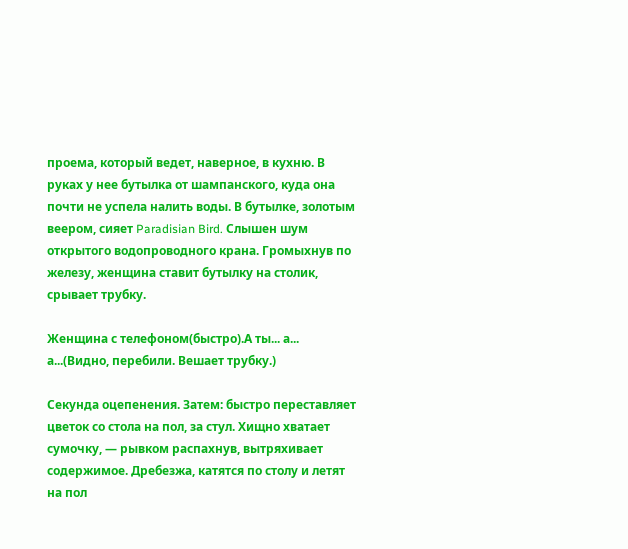проема, который ведет, наверное, в кухню. В руках у нее бутылка от шампанского, куда она почти не успела налить воды. В бутылке, золотым веером, сияет Paradisian Bird. Слышен шум открытого водопроводного крана. Громыхнув по железу, женщина ставит бутылку на столик, срывает трубку.

Женщина с телефоном(быстро).А ты... а... а...(Видно, перебили. Вешает трубку.)

Секунда оцепенения. Затем: быстро переставляет цветок со стола на пол, за стул. Хищно хватает сумочку, — рывком распахнув, вытряхивает содержимое. Дребезжа, катятся по столу и летят на пол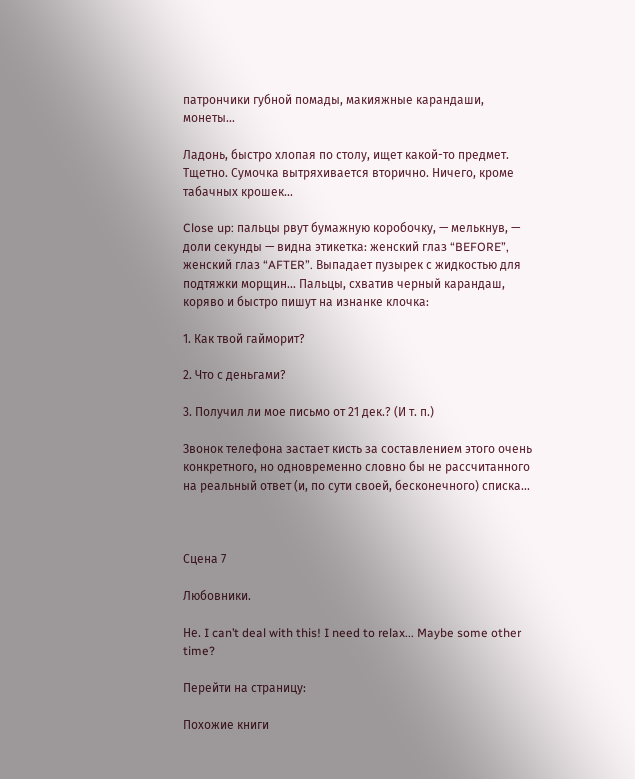патрончики губной помады, макияжные карандаши, монеты...

Ладонь, быстро хлопая по столу, ищет какой-то предмет. Тщетно. Сумочка вытряхивается вторично. Ничего, кроме табачных крошек...

Close up: пальцы рвут бумажную коробочку, — мелькнув, — доли секунды — видна этикетка: женский глаз “BEFORE”, женский глаз “AFTER”. Выпадает пузырек с жидкостью для подтяжки морщин... Пальцы, схватив черный карандаш, коряво и быстро пишут на изнанке клочка:

1. Как твой гайморит?

2. Что с деньгами?

3. Получил ли мое письмо от 21 дек.? (И т. п.)

Звонок телефона застает кисть за составлением этого очень конкретного, но одновременно словно бы не рассчитанного на реальный ответ (и, по сути своей, бесконечного) списка...



Сцена 7

Любовники.

Не. I can’t deal with this! I need to relax... Maybe some other time?

Перейти на страницу:

Похожие книги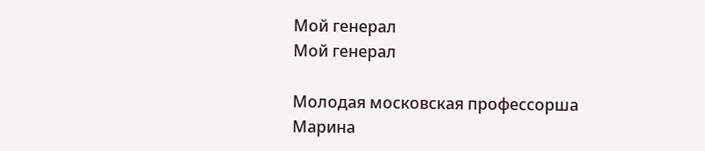Мой генерал
Мой генерал

Молодая московская профессорша Марина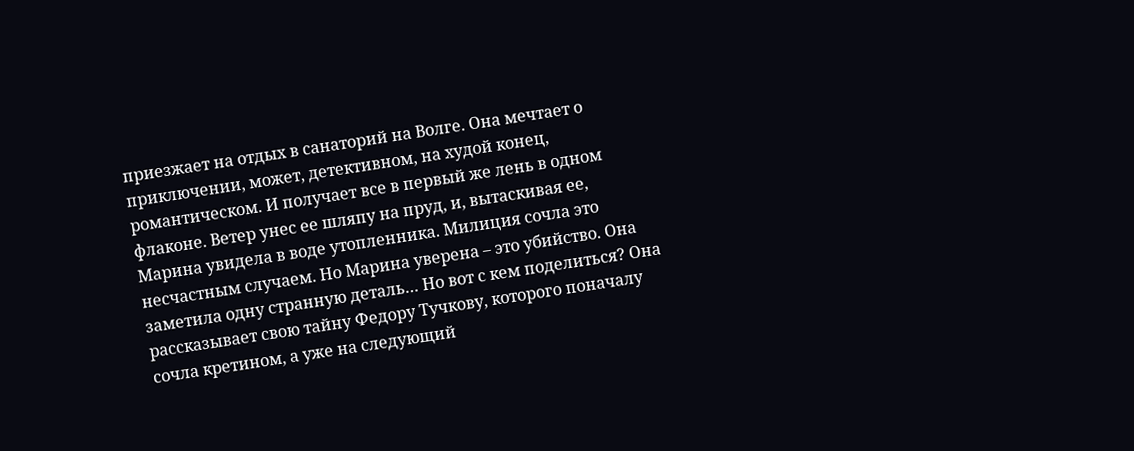приезжает на отдых в санаторий на Волге. Она мечтает о приключении, может, детективном, на худой конец, романтическом. И получает все в первый же лень в одном флаконе. Ветер унес ее шляпу на пруд, и, вытаскивая ее, Марина увидела в воде утопленника. Милиция сочла это несчастным случаем. Но Марина уверена – это убийство. Она заметила одну странную деталь… Но вот с кем поделиться? Она рассказывает свою тайну Федору Тучкову, которого поначалу сочла кретином, а уже на следующий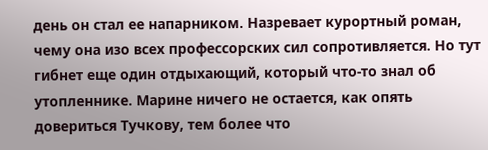день он стал ее напарником. Назревает курортный роман, чему она изо всех профессорских сил сопротивляется. Но тут гибнет еще один отдыхающий, который что-то знал об утопленнике. Марине ничего не остается, как опять довериться Тучкову, тем более что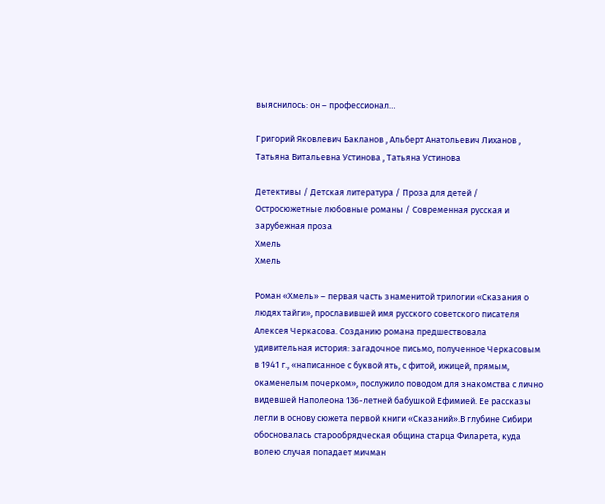выяснилось: он – профессионал…

Григорий Яковлевич Бакланов , Альберт Анатольевич Лиханов , Татьяна Витальевна Устинова , Татьяна Устинова

Детективы / Детская литература / Проза для детей / Остросюжетные любовные романы / Современная русская и зарубежная проза
Хмель
Хмель

Роман «Хмель» – первая часть знаменитой трилогии «Сказания о людях тайги», прославившей имя русского советского писателя Алексея Черкасова. Созданию романа предшествовала удивительная история: загадочное письмо, полученное Черкасовым в 1941 г., «написанное с буквой ять, с фитой, ижицей, прямым, окаменелым почерком», послужило поводом для знакомства с лично видевшей Наполеона 136-летней бабушкой Ефимией. Ее рассказы легли в основу сюжета первой книги «Сказаний».В глубине Сибири обосновалась старообрядческая община старца Филарета, куда волею случая попадает мичман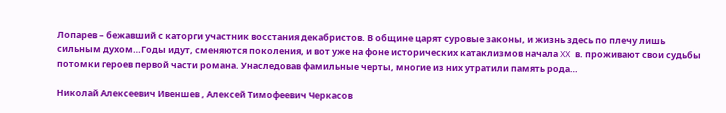Лопарев – бежавший с каторги участник восстания декабристов. В общине царят суровые законы, и жизнь здесь по плечу лишь сильным духом…Годы идут, сменяются поколения, и вот уже на фоне исторических катаклизмов начала XX в. проживают свои судьбы потомки героев первой части романа. Унаследовав фамильные черты, многие из них утратили память рода…

Николай Алексеевич Ивеншев , Алексей Тимофеевич Черкасов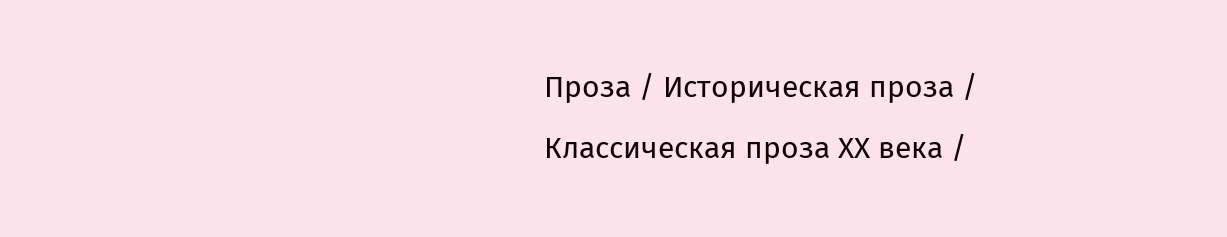Проза / Историческая проза / Классическая проза ХX века /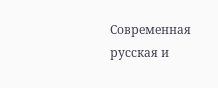Современная русская и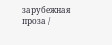зарубежная проза /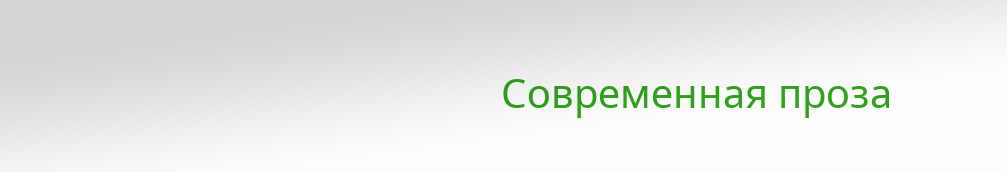Современная проза